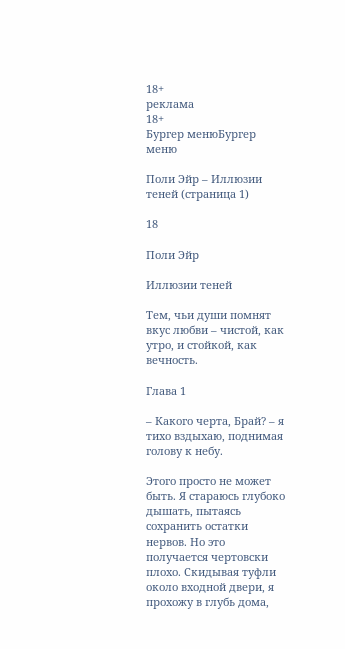18+
реклама
18+
Бургер менюБургер меню

Поли Эйр – Иллюзии теней (страница 1)

18

Поли Эйр

Иллюзии теней

Тем, чьи души помнят вкус любви – чистой, как утро, и стойкой, как вечность.

Глава 1

– Какого черта, Брай? – я тихо вздыхаю, поднимая голову к небу.

Этого просто не может быть. Я стараюсь глубоко дышать, пытаясь сохранить остатки нервов. Но это получается чертовски плохо. Скидывая туфли около входной двери, я прохожу в глубь дома,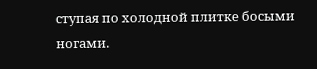ступая по холодной плитке босыми ногами.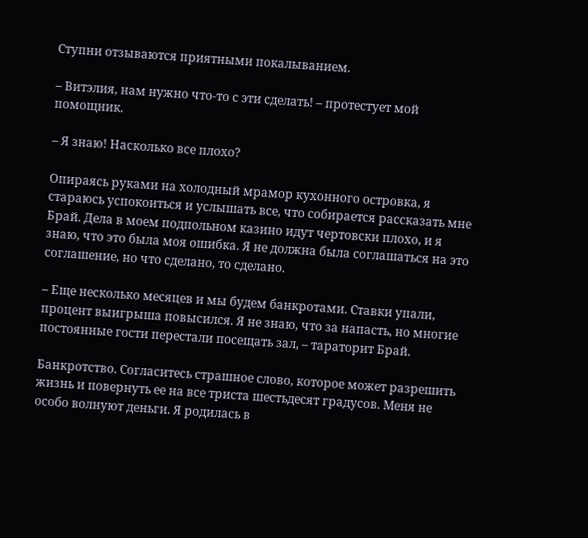Ступни отзываются приятными покалыванием.

– Витэлия, нам нужно что-то с эти сделать! – протестует мой помощник.

– Я знаю! Насколько все плохо?

Опираясь руками на холодный мрамор кухонного островка, я стараюсь успокоиться и услышать все, что собирается рассказать мне Брай. Дела в моем подпольном казино идут чертовски плохо, и я знаю, что это была моя ошибка. Я не должна была соглашаться на это соглашение, но что сделано, то сделано.

– Еще несколько месяцев и мы будем банкротами. Ставки упали, процент выигрыша повысился. Я не знаю, что за напасть, но многие постоянные гости перестали посещать зал, – тараторит Брай.

Банкротство. Согласитесь страшное слово, которое может разрешить жизнь и повернуть ее на все триста шестьдесят градусов. Меня не особо волнуют деньги. Я родилась в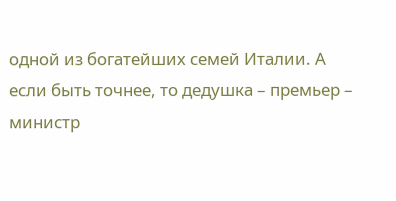одной из богатейших семей Италии. А если быть точнее, то дедушка – премьер – министр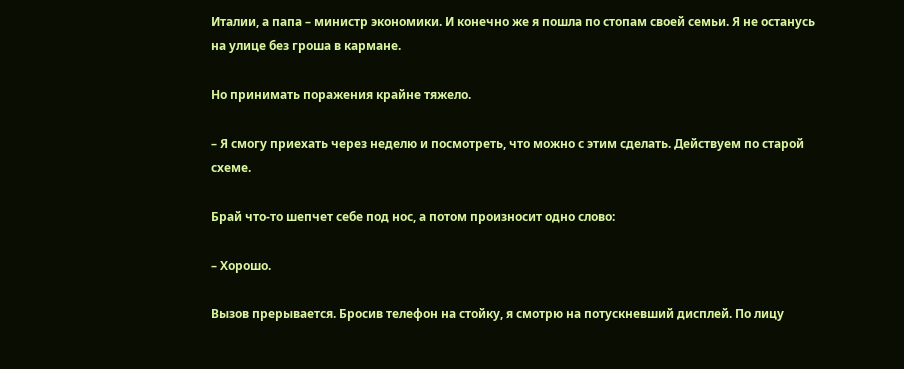Италии, а папа – министр экономики. И конечно же я пошла по стопам своей семьи. Я не останусь на улице без гроша в кармане.

Но принимать поражения крайне тяжело.

– Я смогу приехать через неделю и посмотреть, что можно с этим сделать. Действуем по старой схеме.

Брай что-то шепчет себе под нос, а потом произносит одно слово:

– Хорошо.

Вызов прерывается. Бросив телефон на стойку, я смотрю на потускневший дисплей. По лицу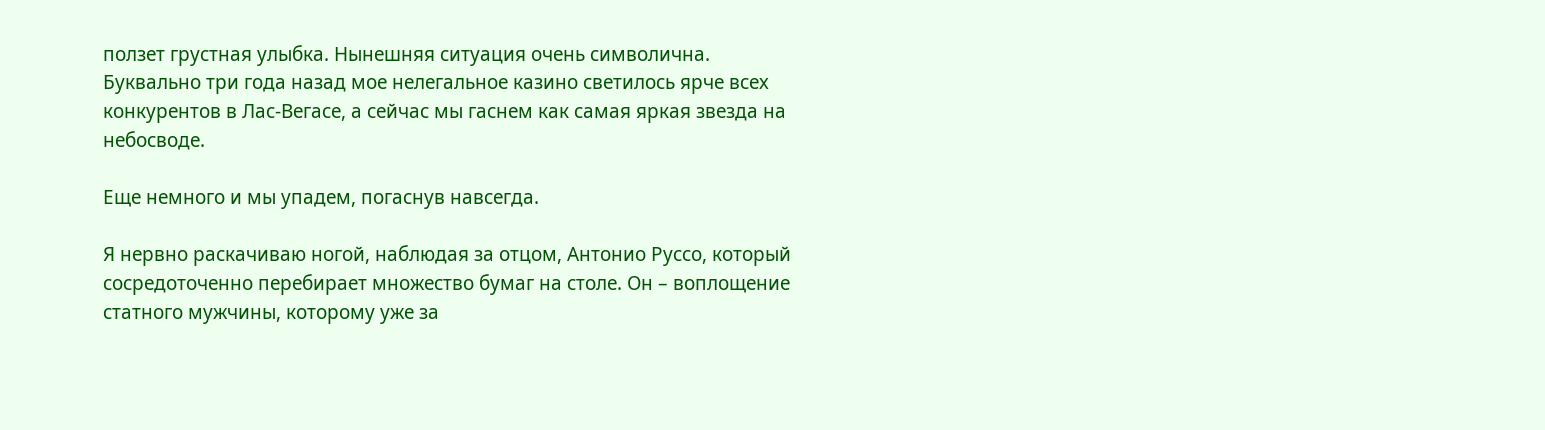ползет грустная улыбка. Нынешняя ситуация очень символична. Буквально три года назад мое нелегальное казино светилось ярче всех конкурентов в Лас-Вегасе, а сейчас мы гаснем как самая яркая звезда на небосводе.

Еще немного и мы упадем, погаснув навсегда.

Я нервно раскачиваю ногой, наблюдая за отцом, Антонио Руссо, который сосредоточенно перебирает множество бумаг на столе. Он – воплощение статного мужчины, которому уже за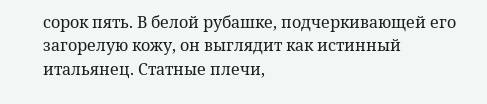сорок пять. В белой рубашке, подчеркивающей его загорелую кожу, он выглядит как истинный итальянец. Статные плечи,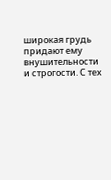широкая грудь придают ему внушительности и строгости. С тех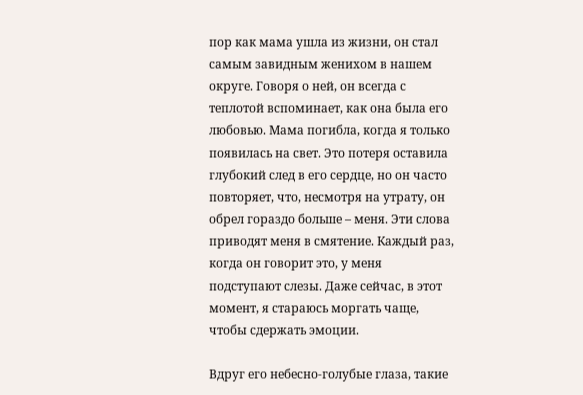пор как мама ушла из жизни, он стал самым завидным женихом в нашем округе. Говоря о ней, он всегда с теплотой вспоминает, как она была его любовью. Мама погибла, когда я только появилась на свет. Это потеря оставила глубокий след в его сердце, но он часто повторяет, что, несмотря на утрату, он обрел гораздо больше – меня. Эти слова приводят меня в смятение. Каждый раз, когда он говорит это, у меня подступают слезы. Даже сейчас, в этот момент, я стараюсь моргать чаще, чтобы сдержать эмоции.

Вдруг его небесно-голубые глаза, такие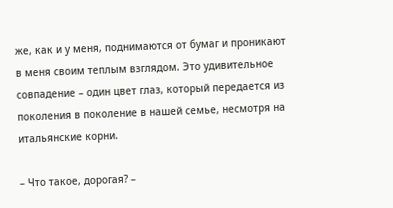же, как и у меня, поднимаются от бумаг и проникают в меня своим теплым взглядом. Это удивительное совпадение – один цвет глаз, который передается из поколения в поколение в нашей семье, несмотря на итальянские корни.

– Что такое, дорогая? –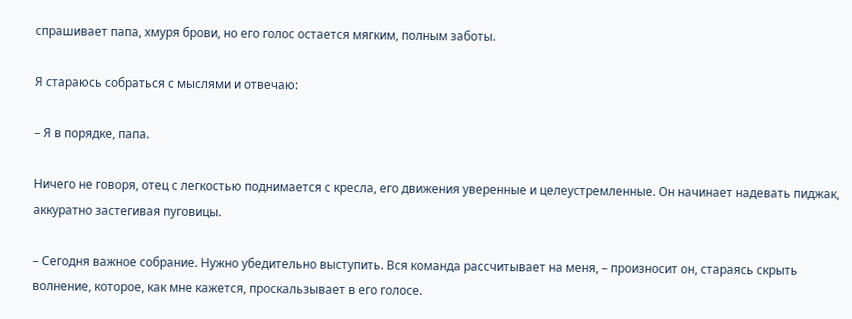спрашивает папа, хмуря брови, но его голос остается мягким, полным заботы.

Я стараюсь собраться с мыслями и отвечаю:

– Я в порядке, папа.

Ничего не говоря, отец с легкостью поднимается с кресла, его движения уверенные и целеустремленные. Он начинает надевать пиджак, аккуратно застегивая пуговицы.

– Сегодня важное собрание. Нужно убедительно выступить. Вся команда рассчитывает на меня, – произносит он, стараясь скрыть волнение, которое, как мне кажется, проскальзывает в его голосе.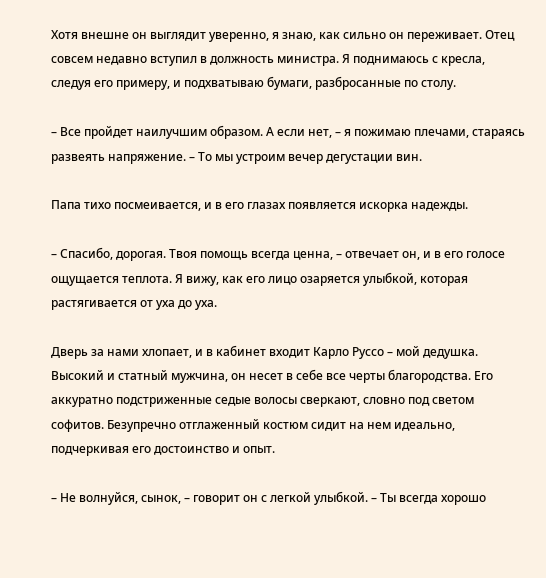Хотя внешне он выглядит уверенно, я знаю, как сильно он переживает. Отец совсем недавно вступил в должность министра. Я поднимаюсь с кресла, следуя его примеру, и подхватываю бумаги, разбросанные по столу.

– Все пройдет наилучшим образом. А если нет, – я пожимаю плечами, стараясь развеять напряжение. – То мы устроим вечер дегустации вин.

Папа тихо посмеивается, и в его глазах появляется искорка надежды.

– Спасибо, дорогая. Твоя помощь всегда ценна, – отвечает он, и в его голосе ощущается теплота. Я вижу, как его лицо озаряется улыбкой, которая растягивается от уха до уха.

Дверь за нами хлопает, и в кабинет входит Карло Руссо – мой дедушка. Высокий и статный мужчина, он несет в себе все черты благородства. Его аккуратно подстриженные седые волосы сверкают, словно под светом софитов. Безупречно отглаженный костюм сидит на нем идеально, подчеркивая его достоинство и опыт.

– Не волнуйся, сынок, – говорит он с легкой улыбкой. – Ты всегда хорошо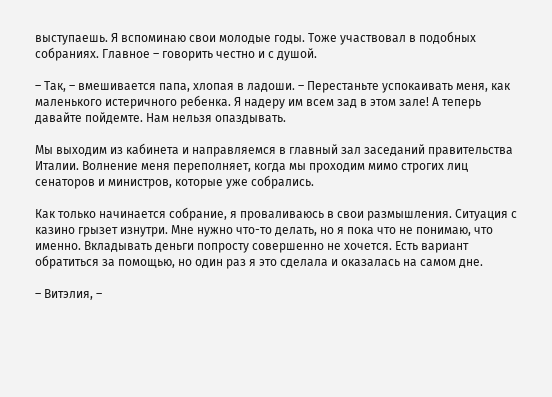выступаешь. Я вспоминаю свои молодые годы. Тоже участвовал в подобных собраниях. Главное – говорить честно и с душой.

– Так, – вмешивается папа, хлопая в ладоши. – Перестаньте успокаивать меня, как маленького истеричного ребенка. Я надеру им всем зад в этом зале! А теперь давайте пойдемте. Нам нельзя опаздывать.

Мы выходим из кабинета и направляемся в главный зал заседаний правительства Италии. Волнение меня переполняет, когда мы проходим мимо строгих лиц сенаторов и министров, которые уже собрались.

Как только начинается собрание, я проваливаюсь в свои размышления. Ситуация с казино грызет изнутри. Мне нужно что-то делать, но я пока что не понимаю, что именно. Вкладывать деньги попросту совершенно не хочется. Есть вариант обратиться за помощью, но один раз я это сделала и оказалась на самом дне.

– Витэлия, –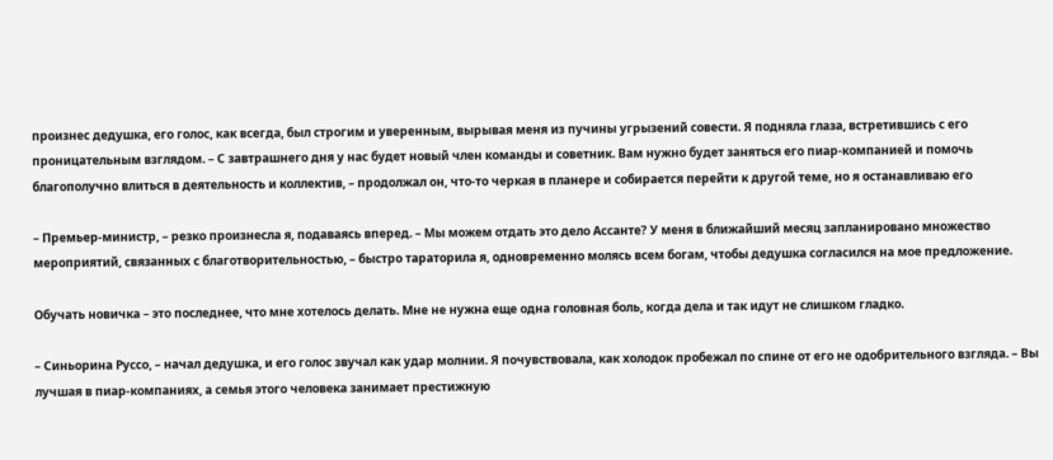произнес дедушка, его голос, как всегда, был строгим и уверенным, вырывая меня из пучины угрызений совести. Я подняла глаза, встретившись с его проницательным взглядом. – С завтрашнего дня у нас будет новый член команды и советник. Вам нужно будет заняться его пиар-компанией и помочь благополучно влиться в деятельность и коллектив, – продолжал он, что-то черкая в планере и собирается перейти к другой теме, но я останавливаю его

– Премьер-министр, – резко произнесла я, подаваясь вперед. – Мы можем отдать это дело Ассанте? У меня в ближайший месяц запланировано множество мероприятий, связанных с благотворительностью, – быстро тараторила я, одновременно молясь всем богам, чтобы дедушка согласился на мое предложение.

Обучать новичка – это последнее, что мне хотелось делать. Мне не нужна еще одна головная боль, когда дела и так идут не слишком гладко.

– Синьорина Руссо, – начал дедушка, и его голос звучал как удар молнии. Я почувствовала, как холодок пробежал по спине от его не одобрительного взгляда. – Вы лучшая в пиар-компаниях, а семья этого человека занимает престижную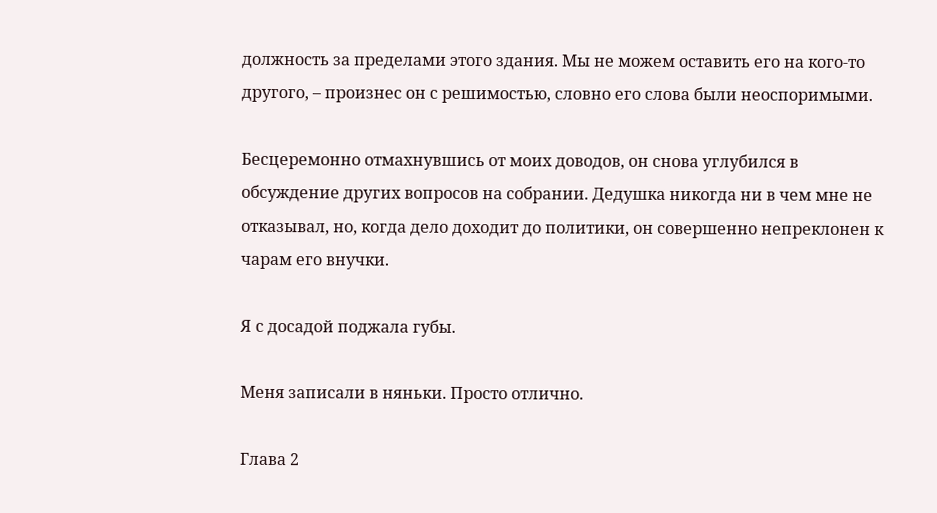должность за пределами этого здания. Мы не можем оставить его на кого-то другого, – произнес он с решимостью, словно его слова были неоспоримыми.

Бесцеремонно отмахнувшись от моих доводов, он снова углубился в обсуждение других вопросов на собрании. Дедушка никогда ни в чем мне не отказывал, но, когда дело доходит до политики, он совершенно непреклонен к чарам его внучки.

Я с досадой поджала губы.

Меня записали в няньки. Просто отлично.

Глава 2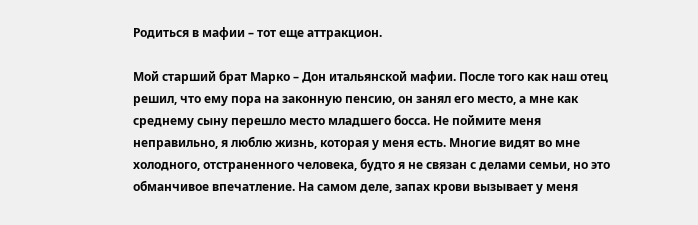Родиться в мафии – тот еще аттракцион.

Мой старший брат Марко – Дон итальянской мафии. После того как наш отец решил, что ему пора на законную пенсию, он занял его место, а мне как среднему сыну перешло место младшего босса. Не поймите меня неправильно, я люблю жизнь, которая у меня есть. Многие видят во мне холодного, отстраненного человека, будто я не связан с делами семьи, но это обманчивое впечатление. На самом деле, запах крови вызывает у меня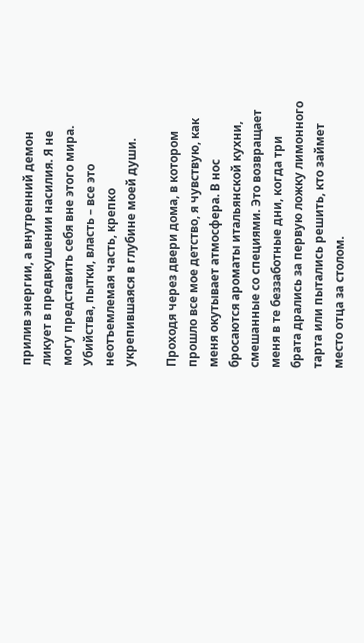прилив энергии, а внутренний демон ликует в предвкушении насилия. Я не могу представить себя вне этого мира. Убийства, пытки, власть – все это неотъемлемая часть, крепко укрепившаяся в глубине моей души.

Проходя через двери дома, в котором прошло все мое детство, я чувствую, как меня окутывает атмосфера. В нос бросаются ароматы итальянской кухни, смешанные со специями. Это возвращает меня в те беззаботные дни, когда три брата дрались за первую ложку лимонного тарта или пытались решить, кто займет место отца за столом.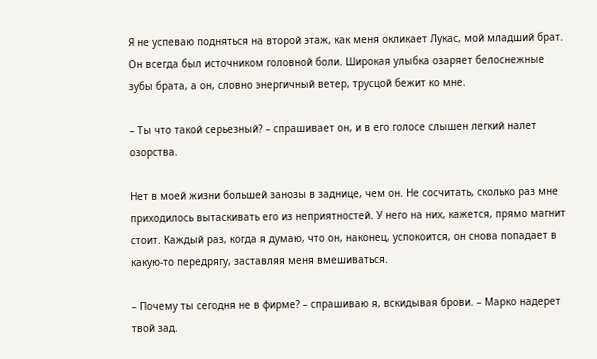Я не успеваю подняться на второй этаж, как меня окликает Лукас, мой младший брат. Он всегда был источником головной боли. Широкая улыбка озаряет белоснежные зубы брата, а он, словно энергичный ветер, трусцой бежит ко мне.

– Ты что такой серьезный? – спрашивает он, и в его голосе слышен легкий налет озорства.

Нет в моей жизни большей занозы в заднице, чем он. Не сосчитать, сколько раз мне приходилось вытаскивать его из неприятностей. У него на них, кажется, прямо магнит стоит. Каждый раз, когда я думаю, что он, наконец, успокоится, он снова попадает в какую-то передрягу, заставляя меня вмешиваться.

– Почему ты сегодня не в фирме? – спрашиваю я, вскидывая брови. – Марко надерет твой зад.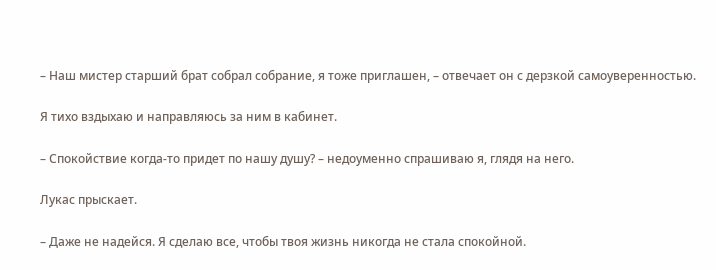– Наш мистер старший брат собрал собрание, я тоже приглашен, – отвечает он с дерзкой самоуверенностью.

Я тихо вздыхаю и направляюсь за ним в кабинет.

– Спокойствие когда-то придет по нашу душу? – недоуменно спрашиваю я, глядя на него.

Лукас прыскает.

– Даже не надейся. Я сделаю все, чтобы твоя жизнь никогда не стала спокойной.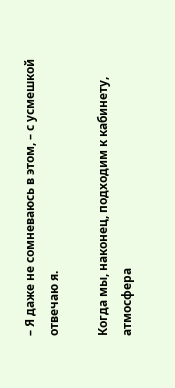– Я даже не сомневаюсь в этом, – с усмешкой отвечаю я.

Когда мы, наконец, подходим к кабинету, атмосфера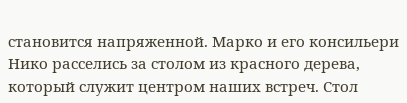становится напряженной. Марко и его консильери Нико расселись за столом из красного дерева, который служит центром наших встреч. Стол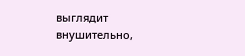выглядит внушительно,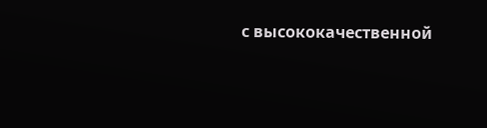с высококачественной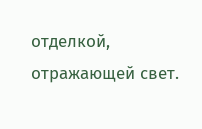отделкой, отражающей свет.